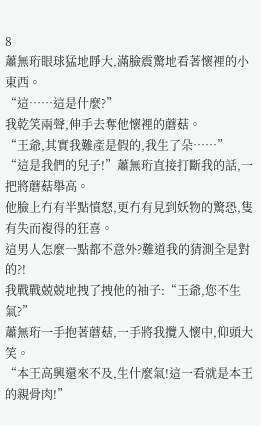8
蕭無珩眼球猛地睜大,滿臉震驚地看著懷裡的小東西。
“這……這是什麼?”
我乾笑兩聲,伸手去奪他懷裡的蘑菇。
“王爺,其實我難產是假的,我生了朵……”
“這是我們的兒子!”蕭無珩直接打斷我的話,一把將蘑菇舉高。
他臉上冇有半點憤怒,更冇有見到妖物的驚恐,隻有失而複得的狂喜。
這男人怎麼一點都不意外?難道我的猜測全是對的?!
我戰戰兢兢地拽了拽他的袖子:“王爺,您不生氣?”
蕭無珩一手抱著蘑菇,一手將我攬入懷中,仰頭大笑。
“本王高興還來不及,生什麼氣!這一看就是本王的親骨肉!”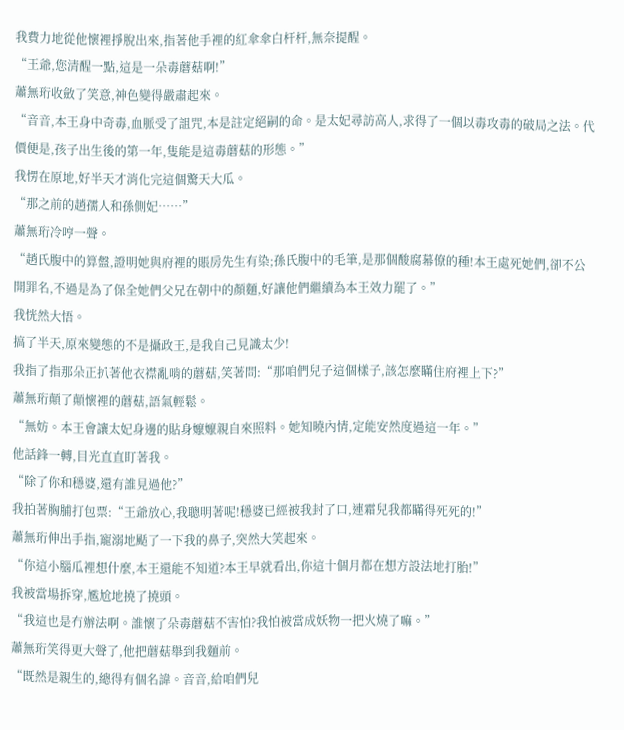我費力地從他懷裡掙脫出來,指著他手裡的紅傘傘白杆杆,無奈提醒。
“王爺,您清醒一點,這是一朵毒蘑菇啊!”
蕭無珩收斂了笑意,神色變得嚴肅起來。
“音音,本王身中奇毒,血脈受了詛咒,本是註定絕嗣的命。是太妃尋訪高人,求得了一個以毒攻毒的破局之法。代價便是,孩子出生後的第一年,隻能是這毒蘑菇的形態。”
我愣在原地,好半天才消化完這個驚天大瓜。
“那之前的趙孺人和孫側妃……”
蕭無珩冷哼一聲。
“趙氏腹中的算盤,證明她與府裡的賬房先生有染;孫氏腹中的毛筆,是那個酸腐幕僚的種!本王處死她們,卻不公開罪名,不過是為了保全她們父兄在朝中的顏麵,好讓他們繼續為本王效力罷了。”
我恍然大悟。
搞了半天,原來變態的不是攝政王,是我自己見識太少!
我指了指那朵正扒著他衣襟亂啃的蘑菇,笑著問:“那咱們兒子這個樣子,該怎麼瞞住府裡上下?”
蕭無珩顛了顛懷裡的蘑菇,語氣輕鬆。
“無妨。本王會讓太妃身邊的貼身嬤嬤親自來照料。她知曉內情,定能安然度過這一年。”
他話鋒一轉,目光直直盯著我。
“除了你和穩婆,還有誰見過他?”
我拍著胸脯打包票:“王爺放心,我聰明著呢!穩婆已經被我封了口,連霜兒我都瞞得死死的!”
蕭無珩伸出手指,寵溺地颳了一下我的鼻子,突然大笑起來。
“你這小腦瓜裡想什麼,本王還能不知道?本王早就看出,你這十個月都在想方設法地打胎!”
我被當場拆穿,尷尬地撓了撓頭。
“我這也是冇辦法啊。誰懷了朵毒蘑菇不害怕?我怕被當成妖物一把火燒了嘛。”
蕭無珩笑得更大聲了,他把蘑菇舉到我麵前。
“既然是親生的,總得有個名諱。音音,給咱們兒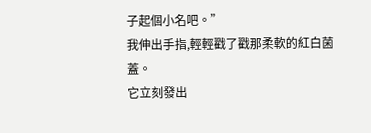子起個小名吧。”
我伸出手指,輕輕戳了戳那柔軟的紅白菌蓋。
它立刻發出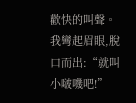歡快的叫聲。
我彎起眉眼,脫口而出:“就叫小啵嘰吧!”